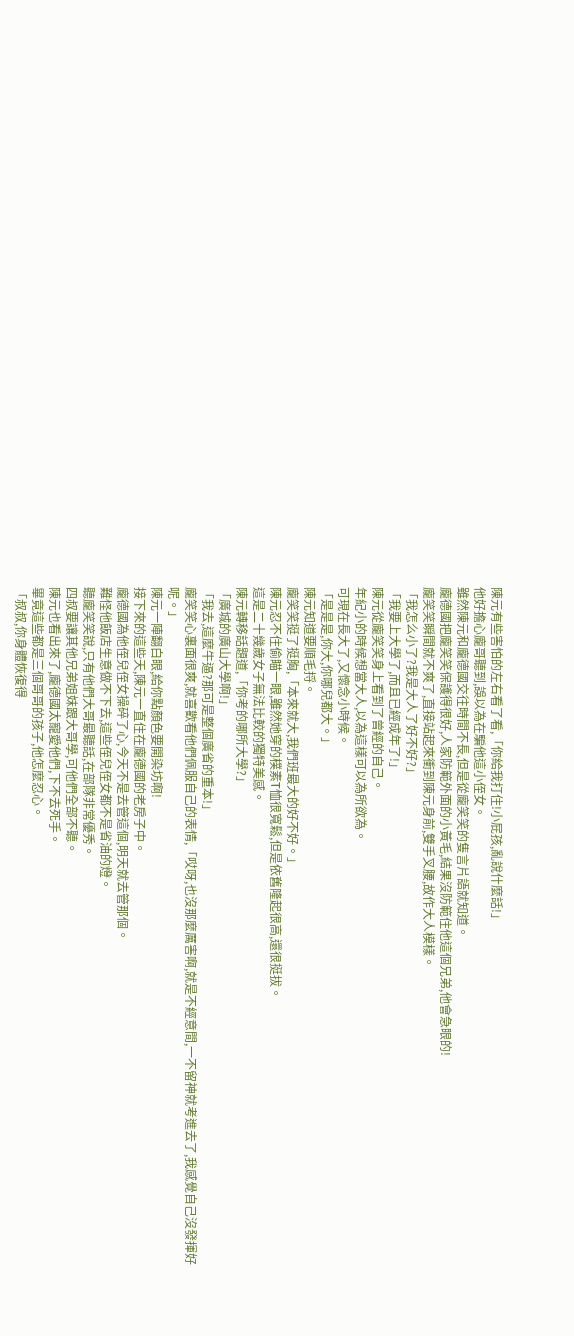陳元有些害怕的左右看了看,「你給我打住!小屁孩,亂說什麼話!」
他好擔心龐哥聽到,誤以為在騙他這小侄女。
雖然陳元和龐德國交往時間不長,但是從龐笑笑的隻言片語就知道。
龐德國把龐笑笑保護得很好,人家防範外面的小黃毛,結果沒防範住他這個兄弟,他會急眼的!
龐笑笑瞬間就不爽了,直接站起來衝到陳元身前,雙手叉腰,故作大人模樣。
「我怎么小了?我是大人了好不好?」
「我要上大學了,而且已經成年了!」
陳元從龐笑笑身上看到了曾經的自己。
年紀小的時候想當大人,以為這樣可以為所欲為。
可現在長大了,又懷念小時候。
「是是是,你大,你哪兒都大。」
陳元知道要順毛捋。
龐笑笑挺了挺胸,「本來就大,我們班最大的好不好。」
陳元忍不住偷瞄一眼,雖然她穿的樸素T恤很寬鬆,但是依舊隆起很高,還很挺拔。
這是二十幾歲女子無法比較的獨特美感。
陳元轉移話題道,「你考的哪所大學?」
「廣城的廣山大學啊!」
「我去,這麼牛逼?那可是整個廣省的重本!」
龐笑笑心裏面很爽,就喜歡看他們佩服自己的表情,「哎呀,也沒那麼厲害啊,就是不經意間,一不留神就考進去了,我感覺自己沒發揮好呢。」
陳元一陣翻白眼,給你點顏色要開染坊啊!
接下來的這些天,陳元一直住在龐德國的老房子中。
龐德國為他侄兒侄女操碎了心,今天不是去管這個,明天就去管那個。
難怪他飯店生意做不下去,這些侄兒侄女都不是省油的燈。
聽龐笑笑說,只有他們大哥最聽話,在部隊非常優秀。
四叔要讓其他兄弟姐妹跟大哥學,可他們全部不聽。
陳元也看出來了,龐德國太寵愛他們,下不去死手。
畢竟這些都是三個哥哥的孩子,他怎麼忍心。
「叔叔,你身體恢復得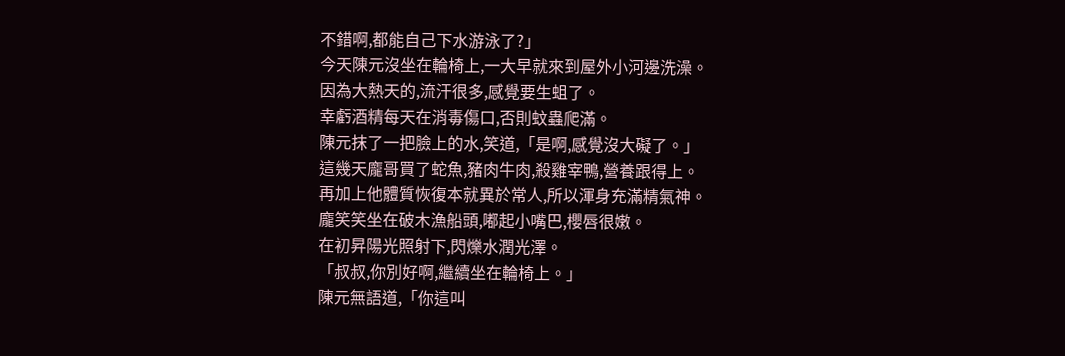不錯啊,都能自己下水游泳了?」
今天陳元沒坐在輪椅上,一大早就來到屋外小河邊洗澡。
因為大熱天的,流汗很多,感覺要生蛆了。
幸虧酒精每天在消毒傷口,否則蚊蟲爬滿。
陳元抹了一把臉上的水,笑道,「是啊,感覺沒大礙了。」
這幾天龐哥買了蛇魚,豬肉牛肉,殺雞宰鴨,營養跟得上。
再加上他體質恢復本就異於常人,所以渾身充滿精氣神。
龐笑笑坐在破木漁船頭,嘟起小嘴巴,櫻唇很嫩。
在初昇陽光照射下,閃爍水潤光澤。
「叔叔,你別好啊,繼續坐在輪椅上。」
陳元無語道,「你這叫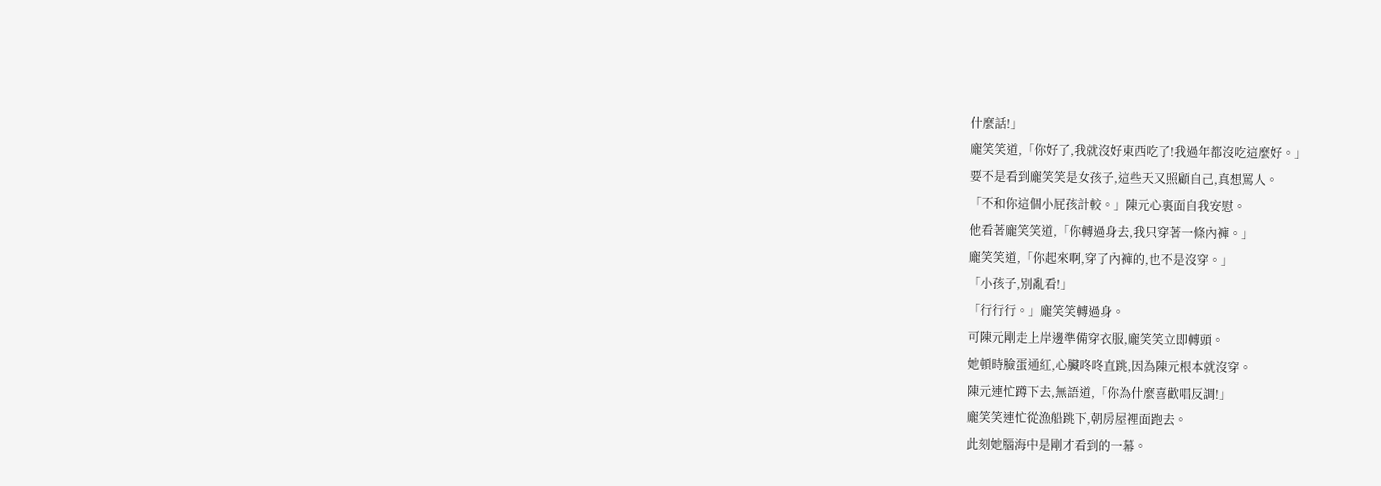什麼話!」
龐笑笑道,「你好了,我就沒好東西吃了!我過年都沒吃這麼好。」
要不是看到龐笑笑是女孩子,這些天又照顧自己,真想罵人。
「不和你這個小屁孩計較。」陳元心裏面自我安慰。
他看著龐笑笑道,「你轉過身去,我只穿著一條內褲。」
龐笑笑道,「你起來啊,穿了內褲的,也不是沒穿。」
「小孩子,別亂看!」
「行行行。」龐笑笑轉過身。
可陳元剛走上岸邊準備穿衣服,龐笑笑立即轉頭。
她頓時臉蛋通紅,心臟咚咚直跳,因為陳元根本就沒穿。
陳元連忙蹲下去,無語道,「你為什麼喜歡唱反調!」
龐笑笑連忙從漁船跳下,朝房屋裡面跑去。
此刻她腦海中是剛才看到的一幕。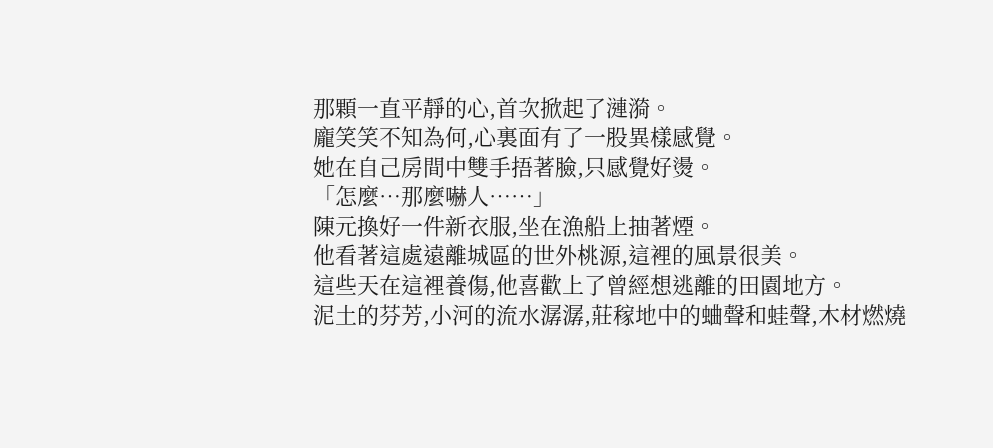那顆一直平靜的心,首次掀起了漣漪。
龐笑笑不知為何,心裏面有了一股異樣感覺。
她在自己房間中雙手捂著臉,只感覺好燙。
「怎麼…那麼嚇人……」
陳元換好一件新衣服,坐在漁船上抽著煙。
他看著這處遠離城區的世外桃源,這裡的風景很美。
這些天在這裡養傷,他喜歡上了曾經想逃離的田園地方。
泥土的芬芳,小河的流水潺潺,莊稼地中的蛐聲和蛙聲,木材燃燒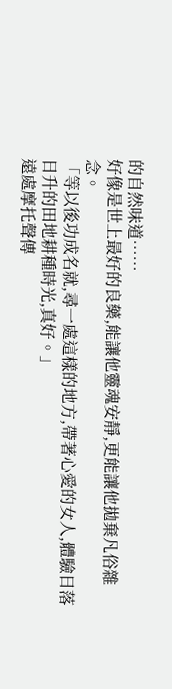的自然味道……
好像是世上最好的良藥,能讓他靈魂安靜,更能讓他拋棄凡俗雜念。
「等以後功成名就,尋一處這樣的地方,帶著心愛的女人,體驗日落日升的田地耕種時光,真好。」
遠處摩托聲傳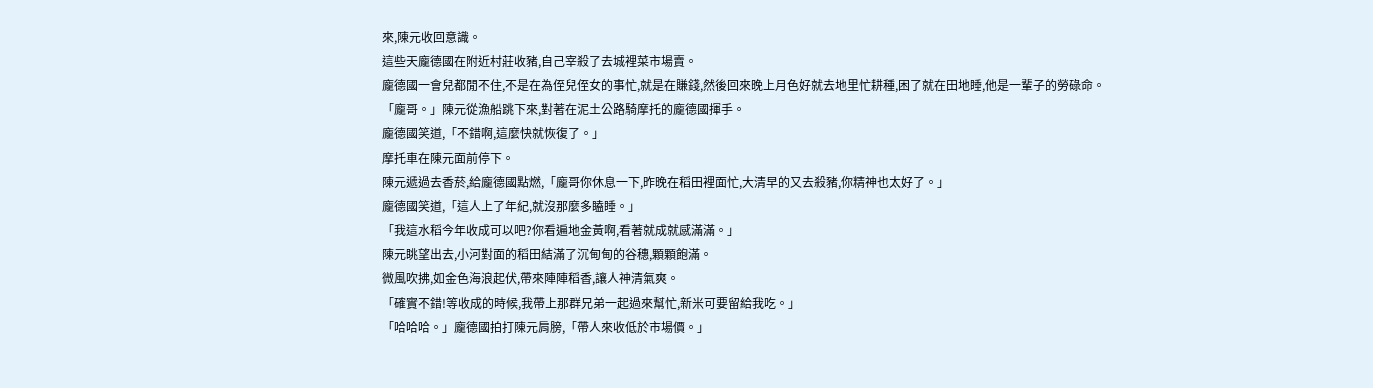來,陳元收回意識。
這些天龐德國在附近村莊收豬,自己宰殺了去城裡菜市場賣。
龐德國一會兒都閒不住,不是在為侄兒侄女的事忙,就是在賺錢,然後回來晚上月色好就去地里忙耕種,困了就在田地睡,他是一輩子的勞碌命。
「龐哥。」陳元從漁船跳下來,對著在泥土公路騎摩托的龐德國揮手。
龐德國笑道,「不錯啊,這麼快就恢復了。」
摩托車在陳元面前停下。
陳元遞過去香菸,給龐德國點燃,「龐哥你休息一下,昨晚在稻田裡面忙,大清早的又去殺豬,你精神也太好了。」
龐德國笑道,「這人上了年紀,就沒那麼多瞌睡。」
「我這水稻今年收成可以吧?你看遍地金黃啊,看著就成就感滿滿。」
陳元眺望出去,小河對面的稻田結滿了沉甸甸的谷穗,顆顆飽滿。
微風吹拂,如金色海浪起伏,帶來陣陣稻香,讓人神清氣爽。
「確實不錯!等收成的時候,我帶上那群兄弟一起過來幫忙,新米可要留給我吃。」
「哈哈哈。」龐德國拍打陳元肩膀,「帶人來收低於市場價。」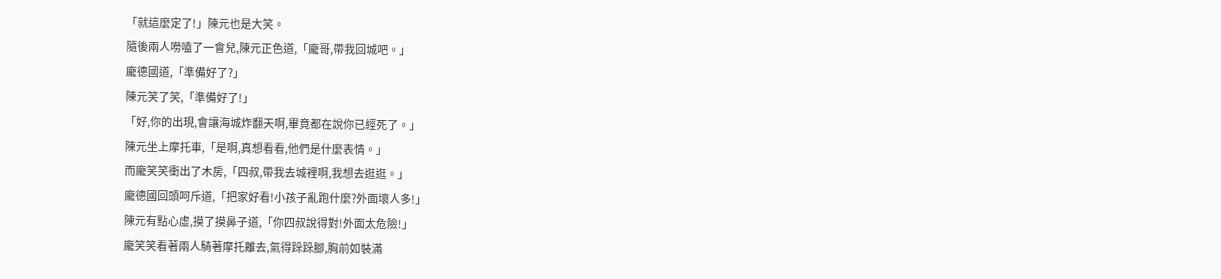「就這麼定了!」陳元也是大笑。
隨後兩人嘮嗑了一會兒,陳元正色道,「龐哥,帶我回城吧。」
龐德國道,「準備好了?」
陳元笑了笑,「準備好了!」
「好,你的出現,會讓海城炸翻天啊,畢竟都在說你已經死了。」
陳元坐上摩托車,「是啊,真想看看,他們是什麼表情。」
而龐笑笑衝出了木房,「四叔,帶我去城裡啊,我想去逛逛。」
龐德國回頭呵斥道,「把家好看!小孩子亂跑什麼?外面壞人多!」
陳元有點心虛,摸了摸鼻子道,「你四叔說得對!外面太危險!」
龐笑笑看著兩人騎著摩托離去,氣得跺跺腳,胸前如裝滿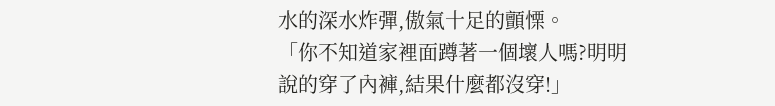水的深水炸彈,傲氣十足的顫慄。
「你不知道家裡面蹲著一個壞人嗎?明明說的穿了內褲,結果什麼都沒穿!」